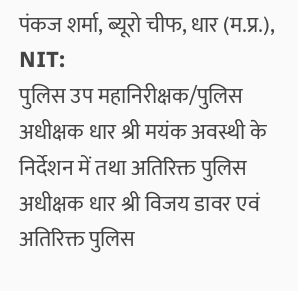पंकज शर्मा, ब्यूरो चीफ, धार (म.प्र.), NIT:
पुलिस उप महानिरीक्षक/पुलिस अधीक्षक धार श्री मयंक अवस्थी के निर्देशन में तथा अतिरिक्त पुलिस अधीक्षक धार श्री विजय डावर एवं अतिरिक्त पुलिस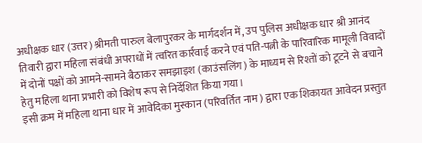अधीक्षक धार (उत्तर) श्रीमती पारुल बेलापुरकर के मार्गदर्शन में, उप पुलिस अधीक्षक धार श्री आनंद तिवारी द्वारा महिला संबंधी अपराधों में त्वरित कार्रवाई करने एवं पति-पत्नी के पारिवारिक मामूली विवादों में दोनों पक्षों को आमने-सामने बैठाकर समझाइश (काउंसलिंग) के माध्यम से रिश्तों को टूटने से बचाने हेतु महिला थाना प्रभारी को विशेष रूप से निर्देशित किया गया।
इसी क्रम में महिला थाना धार में आवेदिका मुस्कान (परिवर्तित नाम) द्वारा एक शिकायत आवेदन प्रस्तुत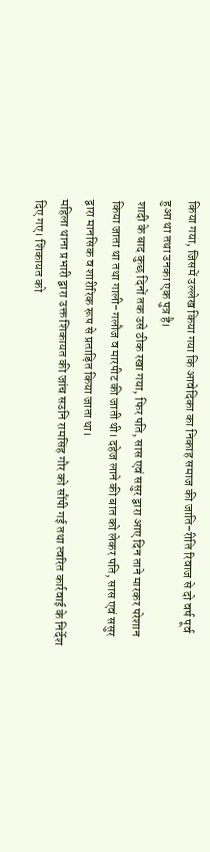किया गया, जिसमें उल्लेख किया गया कि आवेदिका का निकाह समाज की जाति-रीति रिवाज से दो वर्ष पूर्व हुआ था तथा उनका एक पुत्र है।
शादी के बाद कुछ दिनों तक उसे ठीक रखा गया, फिर पति, सास एवं ससुर द्वारा आए दिन ताने मारकर परेशान किया जाता था तथा गाली-गलौज व मारपीट की जाती थी। दहेज लाने की बात को लेकर पति, सास एवं ससुर द्वारा मानसिक व शारीरिक रूप से प्रताड़ित किया जाता था।
महिला थाना प्रभारी द्वारा उक्त शिकायत की जांच सउनि रामसिंह गौर को सौंपी गई तथा त्वरित कार्रवाई के निर्देश दिए गए। शिकायत को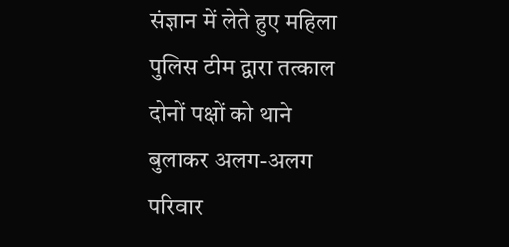संज्ञान में लेते हुए महिला पुलिस टीम द्वारा तत्काल दोनों पक्षों को थाने बुलाकर अलग-अलग परिवार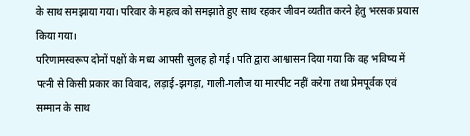के साथ समझाया गया। परिवार के महत्व को समझाते हुए साथ रहकर जीवन व्यतीत करने हेतु भरसक प्रयास किया गया।
परिणामस्वरूप दोनों पक्षों के मध्य आपसी सुलह हो गई। पति द्वारा आश्वासन दिया गया कि वह भविष्य में पत्नी से किसी प्रकार का विवाद, लड़ाई-झगड़ा, गाली-गलौज या मारपीट नहीं करेगा तथा प्रेमपूर्वक एवं सम्मान के साथ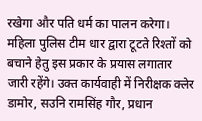रखेगा और पति धर्म का पालन करेगा।
महिला पुलिस टीम धार द्वारा टूटते रिश्तों को बचाने हेतु इस प्रकार के प्रयास लगातार जारी रहेंगे। उक्त कार्यवाही में निरीक्षक क्लेर डामोर, सउनि रामसिंह गौर, प्रधान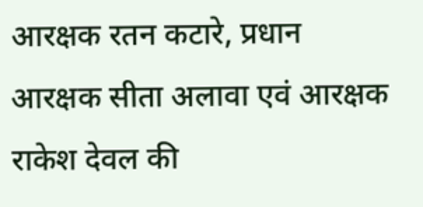आरक्षक रतन कटारे, प्रधान आरक्षक सीता अलावा एवं आरक्षक राकेश देवल की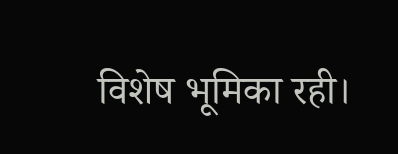विशेष भूमिका रही।